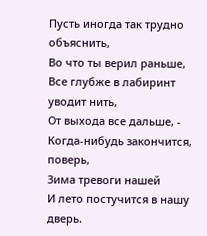Пусть иногда так трудно объяснить,
Во что ты верил раньше,
Все глубже в лабиринт уводит нить,
От выхода все дальше, -
Когда-нибудь закончится, поверь,
Зима тревоги нашей
И лето постучится в нашу дверь.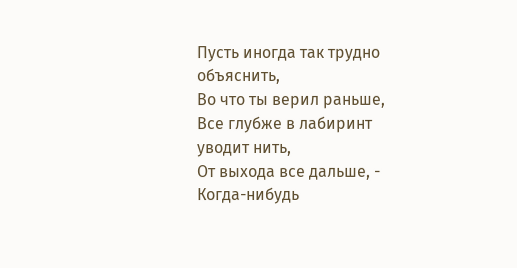Пусть иногда так трудно объяснить,
Во что ты верил раньше,
Все глубже в лабиринт уводит нить,
От выхода все дальше, -
Когда-нибудь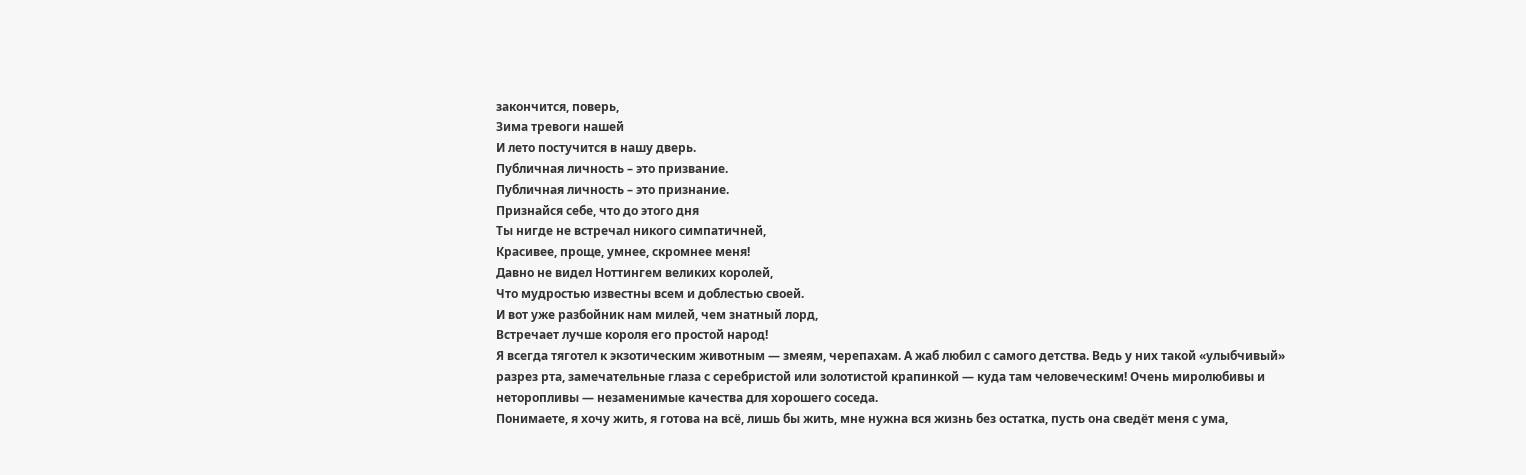закончится, поверь,
Зима тревоги нашей
И лето постучится в нашу дверь.
Публичная личность – это призвание.
Публичная личность – это признание.
Признайся себе, что до этого дня
Ты нигде не встречал никого симпатичней,
Красивее, проще, умнее, скромнее меня!
Давно не видел Ноттингем великих королей,
Что мудростью известны всем и доблестью своей.
И вот уже разбойник нам милей, чем знатный лорд,
Встречает лучше короля его простой народ!
Я всегда тяготел к экзотическим животным — змеям, черепахам. А жаб любил с самого детства. Ведь у них такой «улыбчивый» разрез рта, замечательные глаза с серебристой или золотистой крапинкой — куда там человеческим! Очень миролюбивы и неторопливы — незаменимые качества для хорошего соседа.
Понимаете, я хочу жить, я готова на всё, лишь бы жить, мне нужна вся жизнь без остатка, пусть она сведёт меня с ума,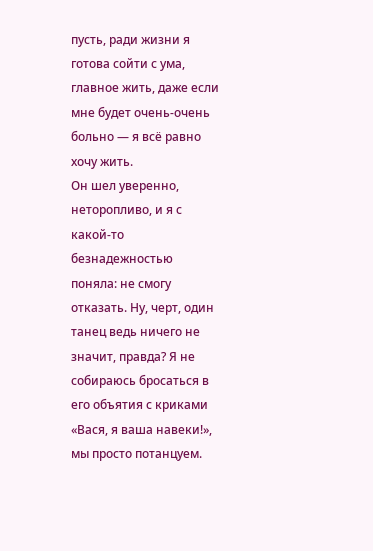пусть, ради жизни я готова сойти с ума, главное жить, даже если мне будет очень-очень больно — я всё равно хочу жить.
Он шел уверенно, неторопливо, и я с какой-то безнадежностью поняла: не смогу отказать. Ну, черт, один танец ведь ничего не значит, правда? Я не собираюсь бросаться в его объятия с криками «Вася, я ваша навеки!», мы просто потанцуем.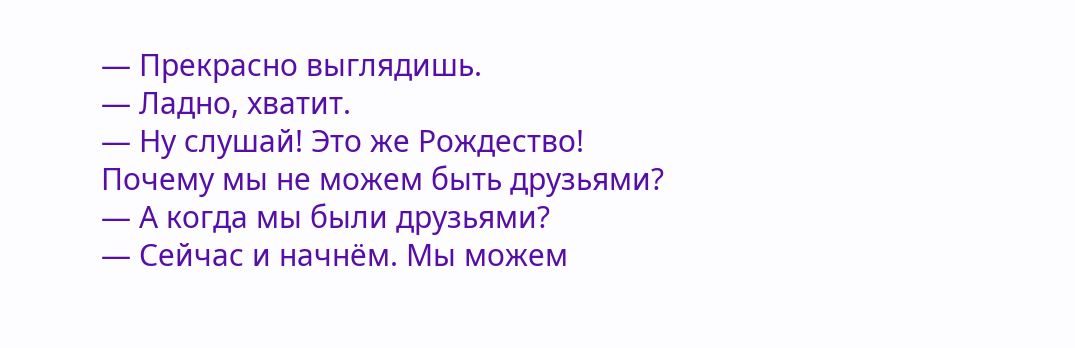— Прекрасно выглядишь.
— Ладно, хватит.
— Ну слушай! Это же Рождество! Почему мы не можем быть друзьями?
— А когда мы были друзьями?
— Сейчас и начнём. Мы можем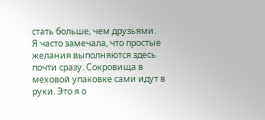стать больше, чем друзьями.
Я часто замечала, что простые желания выполняются здесь почти сразу. Сокровища в меховой упаковке сами идут в руки. Это я о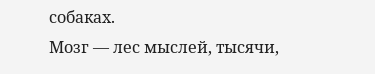собаках.
Мозг — лес мыслей, тысячи,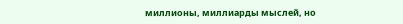миллионы, миллиарды мыслей, но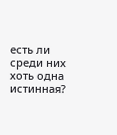есть ли среди них хоть одна истинная?